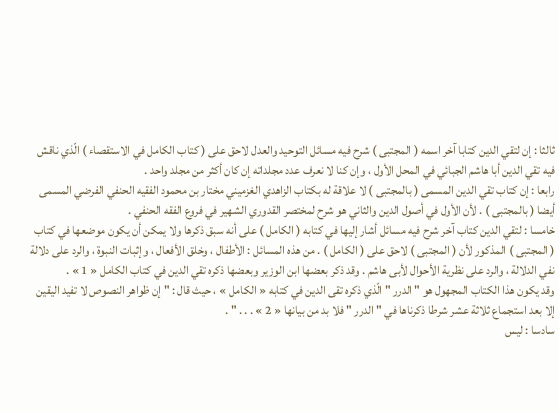ثالثا : إن لتقي الدين كتابا آخر اسمه ( المجتبى ) شرح فيه مسائل التوحيد والعدل لاحق على ( كتاب الكامل في الاستقصاء ) الّذي ناقش فيه تقي الدين أبا هاشم الجبائي في المحل الأول ، وإن كنا لا نعرف عدد مجلداته إن كان أكثر من مجلد واحد .
رابعا : إن كتاب تقي الدين المسمى ( بالمجتبى ) لا علاقة له بكتاب الزاهدي الغزميني مختار بن محمود الفقيه الحنفي الفرضي المسمى أيضا ( بالمجتبى ) . لأن الأول في أصول الدين والثاني هو شرح لمختصر القدوري الشهير في فروع الفقه الحنفي .
خامسا : لتقي الدين كتاب آخر شرح فيه مسائل أشار إليها في كتابه ( الكامل ) على أنه سبق ذكرها ولا يمكن أن يكون موضعها في كتاب ( المجتبى ) المذكور لأن ( المجتبى ) لاحق على ( الكامل ) . من هذه المسائل : الأطفال ، وخلق الأفعال ، وإثبات النبوة ، والرد على دلالة نفي الدلالة ، والرد على نظرية الأحوال لأبى هاشم . وقد ذكر بعضها ابن الوزير وبعضها ذكره تقي الدين في كتاب الكامل « 1 » .
وقد يكون هذا الكتاب المجهول هو " الدرر " الّذي ذكره تقى الدين في كتابه « الكامل » ، حيث قال : " إن ظواهر النصوص لا تفيد اليقين إلا بعد استجماع ثلاثة عشر شرطا ذكرناها في " الدرر " فلا بد من بيانها « 2 » . . . " .
سادسا : ليس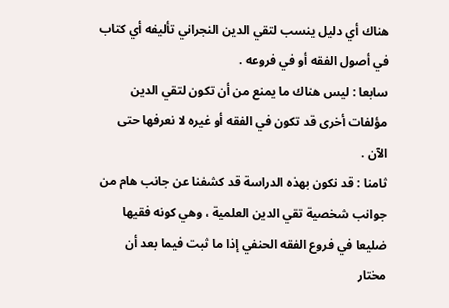هناك أي دليل ينسب لتقي الدين النجراني تأليفه أي كتاب في أصول الفقه أو في فروعه .
سابعا : ليس هناك ما يمنع من أن تكون لتقي الدين مؤلفات أخرى قد تكون في الفقه أو غيره لا نعرفها حتى الآن .
ثامنا : قد نكون بهذه الدراسة قد كشفنا عن جانب هام من جوانب شخصية تقي الدين العلمية ، وهي كونه فقيها ضليعا في فروع الفقه الحنفي إذا ما ثبت فيما بعد أن مختار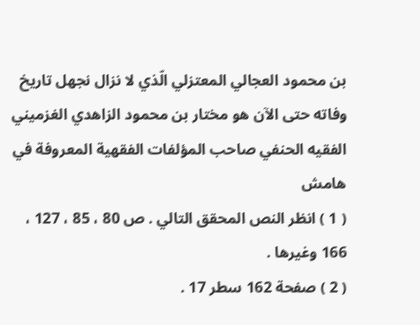بن محمود العجالي المعتزلي الّذي لا نزال نجهل تاريخ وفاته حتى الآن هو مختار بن محمود الزاهدي الغزميني الفقيه الحنفي صاحب المؤلفات الفقهية المعروفة في
هامش
( 1 ) انظر النص المحقق التالي . ص 80 ، 85 ، 127 ، 166 وغيرها .
( 2 ) صفحة 162 سطر 17 .